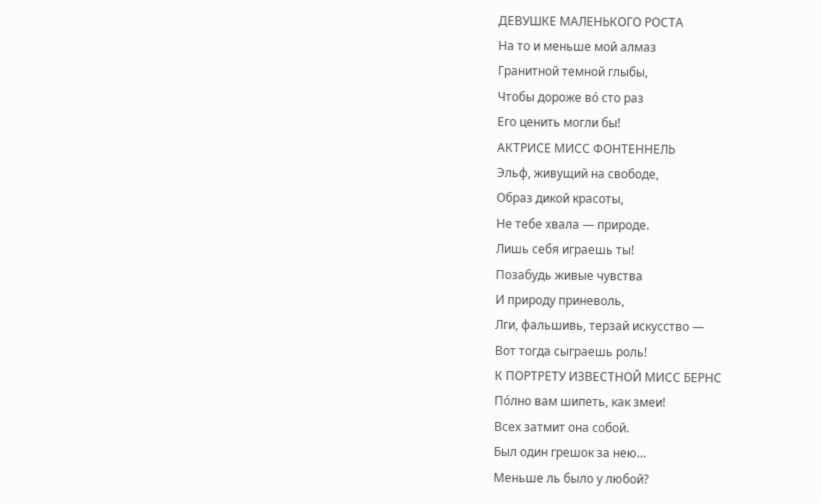ДЕВУШКЕ МАЛЕНЬКОГО РОСТА
На то и меньше мой алмаз
Гранитной темной глыбы,
Чтобы дороже во́ сто раз
Его ценить могли бы!
АКТРИСЕ МИСС ФОНТЕННЕЛЬ
Эльф, живущий на свободе,
Образ дикой красоты,
Не тебе хвала — природе.
Лишь себя играешь ты!
Позабудь живые чувства
И природу приневоль,
Лги, фальшивь, терзай искусство —
Вот тогда сыграешь роль!
К ПОРТРЕТУ ИЗВЕСТНОЙ МИСС БЕРНС
По́лно вам шипеть, как змеи!
Всех затмит она собой.
Был один грешок за нею…
Меньше ль было у любой?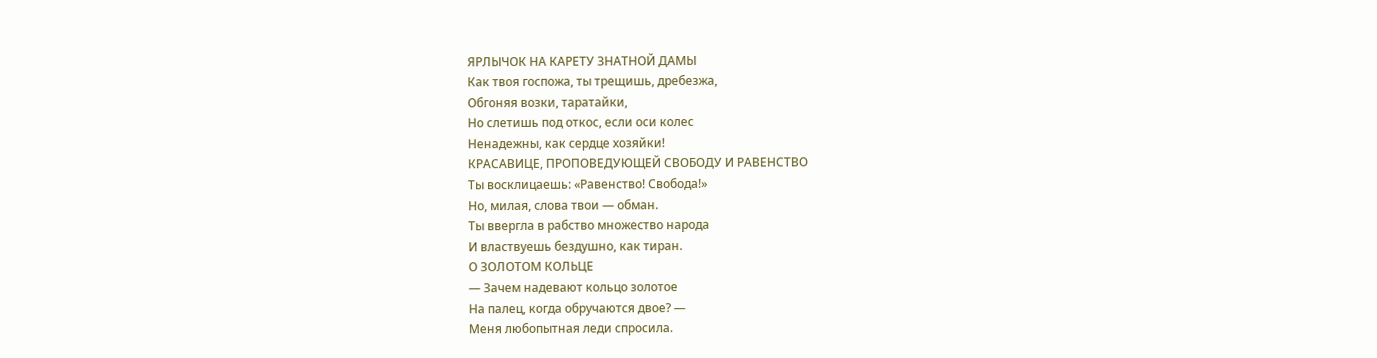ЯРЛЫЧОК НА КАРЕТУ ЗНАТНОЙ ДАМЫ
Как твоя госпожа, ты трещишь, дребезжа,
Обгоняя возки, таратайки,
Но слетишь под откос, если оси колес
Ненадежны, как сердце хозяйки!
КРАСАВИЦЕ, ПРОПОВЕДУЮЩЕЙ СВОБОДУ И РАВЕНСТВО
Ты восклицаешь: «Равенство! Свобода!»
Но, милая, слова твои — обман.
Ты ввергла в рабство множество народа
И властвуешь бездушно, как тиран.
О ЗОЛОТОМ КОЛЬЦЕ
— Зачем надевают кольцо золотое
На палец, когда обручаются двое? —
Меня любопытная леди спросила.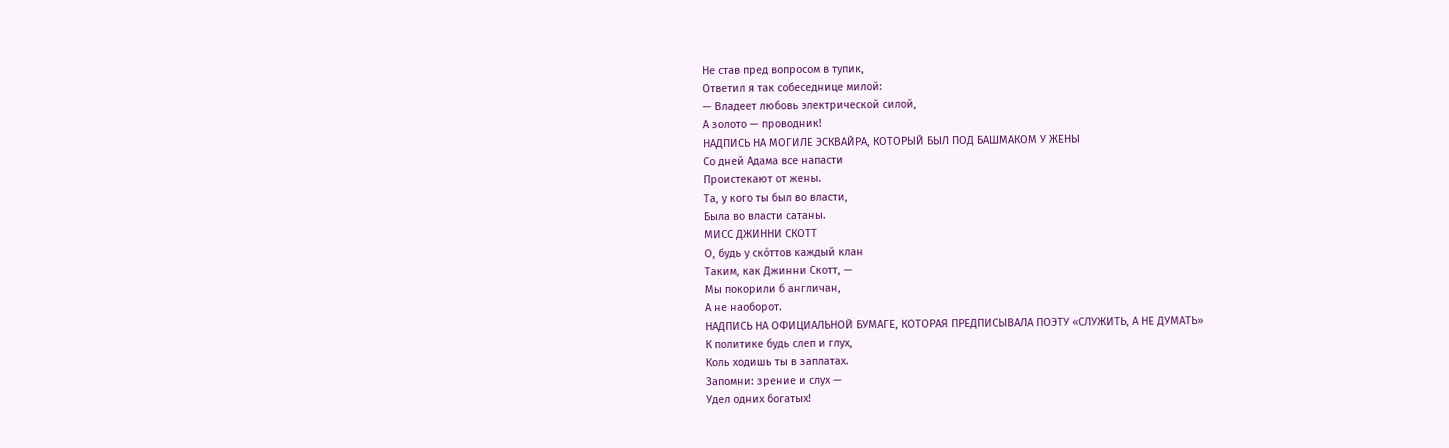Не став пред вопросом в тупик,
Ответил я так собеседнице милой:
— Владеет любовь электрической силой,
А золото — проводник!
НАДПИСЬ НА МОГИЛЕ ЭСКВАЙРА, КОТОРЫЙ БЫЛ ПОД БАШМАКОМ У ЖЕНЫ
Со дней Адама все напасти
Проистекают от жены.
Та, у кого ты был во власти,
Была во власти сатаны.
МИСС ДЖИННИ СКОТТ
О, будь у ско́ттов каждый клан
Таким, как Джинни Скотт, —
Мы покорили б англичан,
А не наоборот.
НАДПИСЬ НА ОФИЦИАЛЬНОЙ БУМАГЕ, КОТОРАЯ ПРЕДПИСЫВАЛА ПОЭТУ «СЛУЖИТЬ, А НЕ ДУМАТЬ»
К политике будь слеп и глух,
Коль ходишь ты в заплатах.
Запомни: зрение и слух —
Удел одних богатых!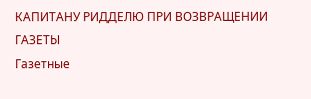КАПИТАНУ РИДДЕЛЮ ПРИ ВОЗВРАЩЕНИИ ГАЗЕТЫ
Газетные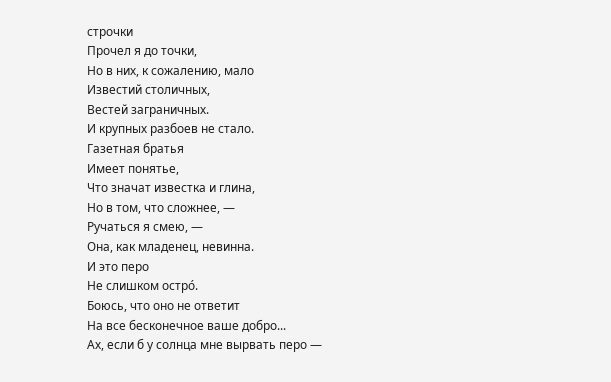строчки
Прочел я до точки,
Но в них, к сожалению, мало
Известий столичных,
Вестей заграничных.
И крупных разбоев не стало.
Газетная братья
Имеет понятье,
Что значат известка и глина,
Но в том, что сложнее, —
Ручаться я смею, —
Она, как младенец, невинна.
И это перо
Не слишком остро́.
Боюсь, что оно не ответит
На все бесконечное ваше добро...
Ах, если б у солнца мне вырвать перо —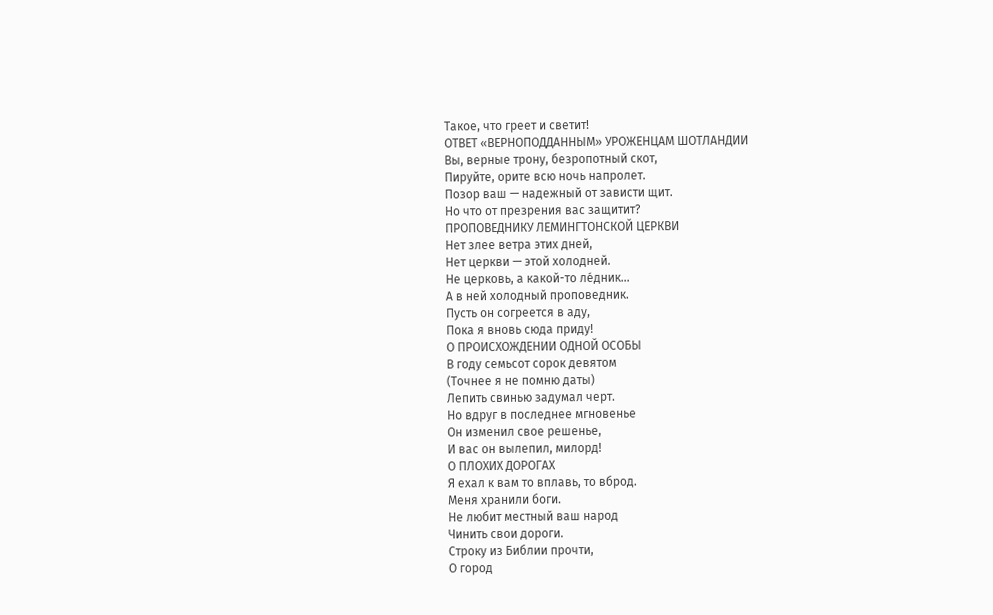Такое, что греет и светит!
ОТВЕТ «ВЕРНОПОДДАННЫМ» УРОЖЕНЦАМ ШОТЛАНДИИ
Вы, верные трону, безропотный скот,
Пируйте, орите всю ночь напролет.
Позор ваш — надежный от зависти щит.
Но что от презрения вас защитит?
ПРОПОВЕДНИКУ ЛЕМИНГТОНСКОЙ ЦЕРКВИ
Нет злее ветра этих дней,
Нет церкви — этой холодней.
Не церковь, а какой-то ле́дник…
А в ней холодный проповедник.
Пусть он согреется в аду,
Пока я вновь сюда приду!
О ПРОИСХОЖДЕНИИ ОДНОЙ ОСОБЫ
В году семьсот сорок девятом
(Точнее я не помню даты)
Лепить свинью задумал черт.
Но вдруг в последнее мгновенье
Он изменил свое решенье,
И вас он вылепил, милорд!
О ПЛОХИХ ДОРОГАХ
Я ехал к вам то вплавь, то вброд.
Меня хранили боги.
Не любит местный ваш народ
Чинить свои дороги.
Строку из Библии прочти,
О город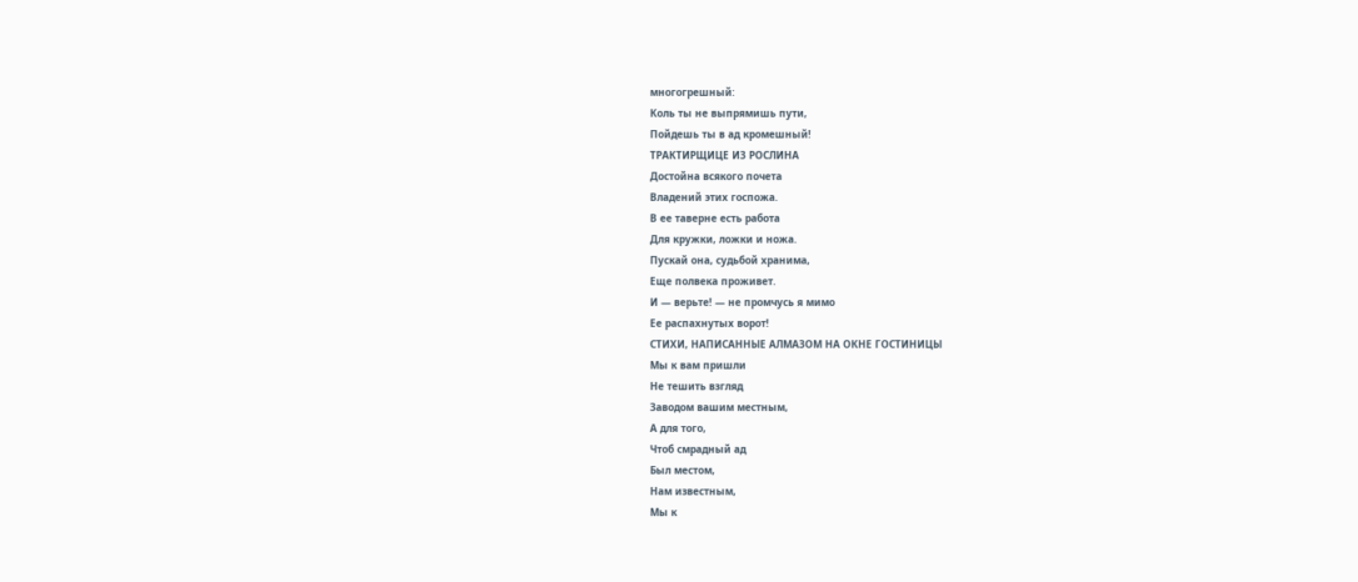многогрешный:
Коль ты не выпрямишь пути,
Пойдешь ты в ад кромешный!
ТРАКТИРЩИЦЕ ИЗ РОСЛИНА
Достойна всякого почета
Владений этих госпожа.
В ее таверне есть работа
Для кружки, ложки и ножа.
Пускай она, судьбой хранима,
Еще полвека проживет.
И — верьте! — не промчусь я мимо
Ее распахнутых ворот!
СТИХИ, НАПИСАННЫЕ АЛМАЗОМ НА ОКНЕ ГОСТИНИЦЫ
Мы к вам пришли
Не тешить взгляд
Заводом вашим местным,
А для того,
Чтоб смрадный ад
Был местом,
Нам известным,
Мы к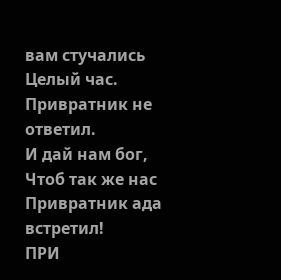вам стучались
Целый час.
Привратник не ответил.
И дай нам бог,
Чтоб так же нас
Привратник ада встретил!
ПРИ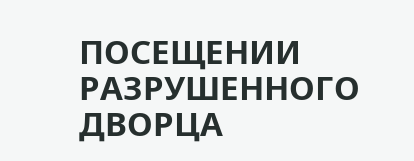ПОСЕЩЕНИИ РАЗРУШЕННОГО ДВОРЦА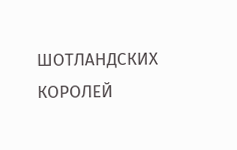ШОТЛАНДСКИХ КОРОЛЕЙ